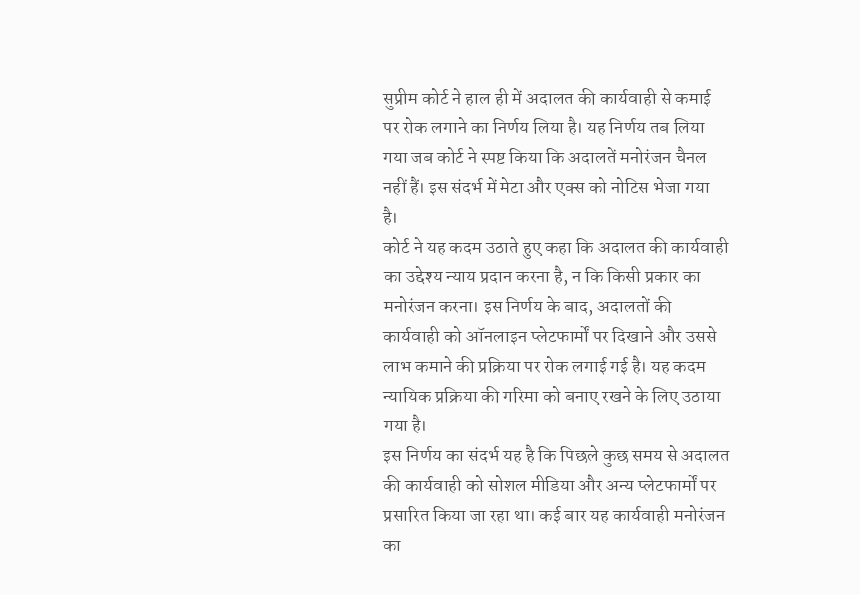सुप्रीम कोर्ट ने हाल ही में अदालत की कार्यवाही से कमाई पर रोक लगाने का निर्णय लिया है। यह निर्णय तब लिया गया जब कोर्ट ने स्पष्ट किया कि अदालतें मनोरंजन चैनल नहीं हैं। इस संदर्भ में मेटा और एक्स को नोटिस भेजा गया है।
कोर्ट ने यह कदम उठाते हुए कहा कि अदालत की कार्यवाही का उद्देश्य न्याय प्रदान करना है, न कि किसी प्रकार का मनोरंजन करना। इस निर्णय के बाद, अदालतों की कार्यवाही को ऑनलाइन प्लेटफार्मों पर दिखाने और उससे लाभ कमाने की प्रक्रिया पर रोक लगाई गई है। यह कदम न्यायिक प्रक्रिया की गरिमा को बनाए रखने के लिए उठाया गया है।
इस निर्णय का संदर्भ यह है कि पिछले कुछ समय से अदालत की कार्यवाही को सोशल मीडिया और अन्य प्लेटफार्मों पर प्रसारित किया जा रहा था। कई बार यह कार्यवाही मनोरंजन का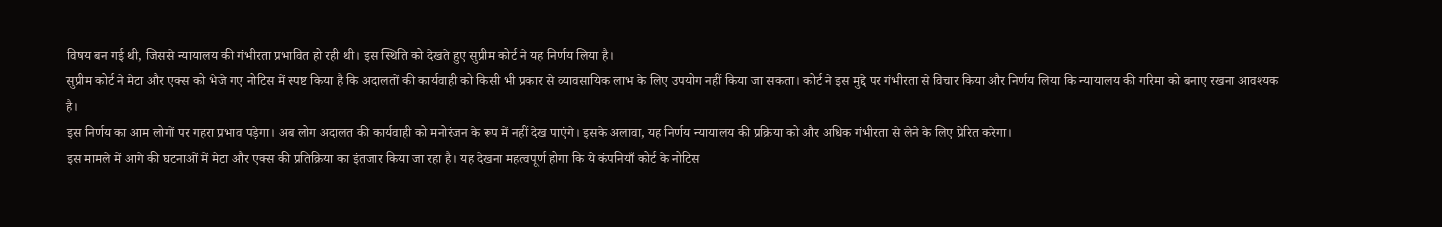विषय बन गई थी, जिससे न्यायालय की गंभीरता प्रभावित हो रही थी। इस स्थिति को देखते हुए सुप्रीम कोर्ट ने यह निर्णय लिया है।
सुप्रीम कोर्ट ने मेटा और एक्स को भेजे गए नोटिस में स्पष्ट किया है कि अदालतों की कार्यवाही को किसी भी प्रकार से व्यावसायिक लाभ के लिए उपयोग नहीं किया जा सकता। कोर्ट ने इस मुद्दे पर गंभीरता से विचार किया और निर्णय लिया कि न्यायालय की गरिमा को बनाए रखना आवश्यक है।
इस निर्णय का आम लोगों पर गहरा प्रभाव पड़ेगा। अब लोग अदालत की कार्यवाही को मनोरंजन के रूप में नहीं देख पाएंगे। इसके अलावा, यह निर्णय न्यायालय की प्रक्रिया को और अधिक गंभीरता से लेने के लिए प्रेरित करेगा।
इस मामले में आगे की घटनाओं में मेटा और एक्स की प्रतिक्रिया का इंतजार किया जा रहा है। यह देखना महत्वपूर्ण होगा कि ये कंपनियाँ कोर्ट के नोटिस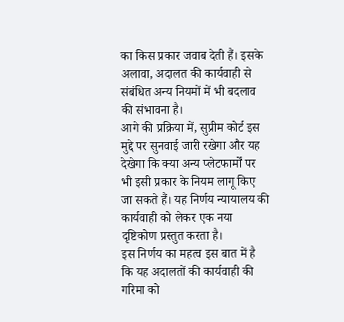का किस प्रकार जवाब देती हैं। इसके अलावा, अदालत की कार्यवाही से संबंधित अन्य नियमों में भी बदलाव की संभावना है।
आगे की प्रक्रिया में, सुप्रीम कोर्ट इस मुद्दे पर सुनवाई जारी रखेगा और यह देखेगा कि क्या अन्य प्लेटफार्मों पर भी इसी प्रकार के नियम लागू किए जा सकते हैं। यह निर्णय न्यायालय की कार्यवाही को लेकर एक नया दृष्टिकोण प्रस्तुत करता है।
इस निर्णय का महत्व इस बात में है कि यह अदालतों की कार्यवाही की गरिमा को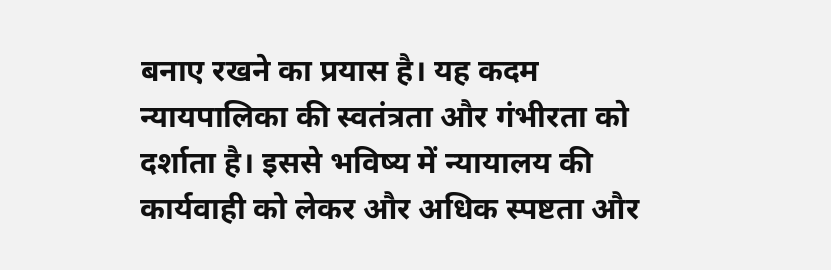बनाए रखने का प्रयास है। यह कदम न्यायपालिका की स्वतंत्रता और गंभीरता को दर्शाता है। इससे भविष्य में न्यायालय की कार्यवाही को लेकर और अधिक स्पष्टता और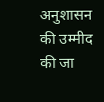अनुशासन की उम्मीद की जा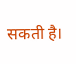सकती है।